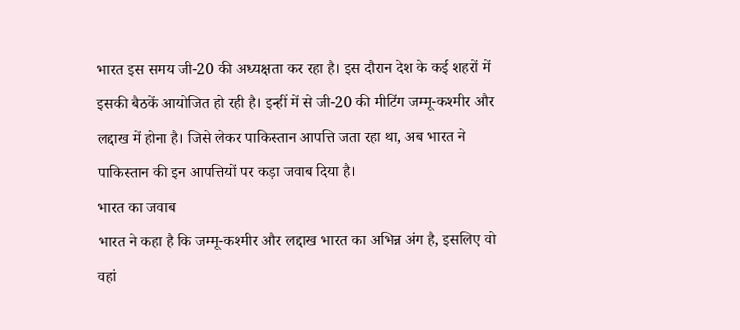भारत इस समय जी-20 की अध्यक्षता कर रहा है। इस दौरान देश के कई शहरों में इसकी बैठकें आयोजित हो रही है। इन्हीं में से जी-20 की मीटिंग जम्मू-कश्मीर और लद्दाख में होना है। जिसे लेकर पाकिस्तान आपत्ति जता रहा था, अब भारत ने पाकिस्तान की इन आपत्तियों पर कड़ा जवाब दिया है।
भारत का जवाब
भारत ने कहा है कि जम्मू-कश्मीर और लद्दाख भारत का अभिन्न अंग है, इसलिए वो वहां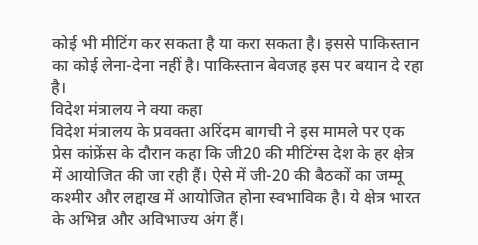कोई भी मीटिंग कर सकता है या करा सकता है। इससे पाकिस्तान का कोई लेना-देना नहीं है। पाकिस्तान बेवजह इस पर बयान दे रहा है।
विदेश मंत्रालय ने क्या कहा
विदेश मंत्रालय के प्रवक्ता अरिंदम बागची ने इस मामले पर एक प्रेस कांफ्रेंस के दौरान कहा कि जी20 की मीटिंग्स देश के हर क्षेत्र में आयोजित की जा रही हैं। ऐसे में जी-20 की बैठकों का जम्मू कश्मीर और लद्दाख में आयोजित होना स्वभाविक है। ये क्षेत्र भारत के अभिन्न और अविभाज्य अंग हैं।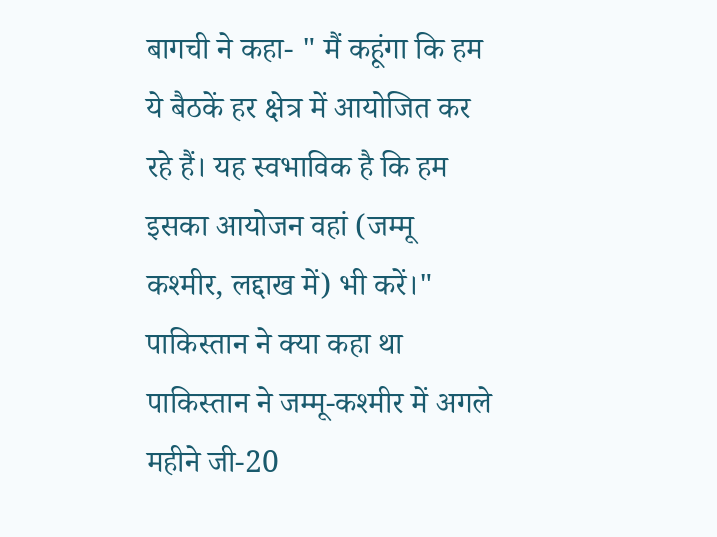बागची ने कहा- " मैं कहूंगा कि हम ये बैठकें हर क्षेत्र में आयोजित कर रहे हैं। यह स्वभाविक है कि हम इसका आयोजन वहां (जम्मू कश्मीर, लद्दाख में) भी करें।"
पाकिस्तान ने क्या कहा था
पाकिस्तान ने जम्मू-कश्मीर में अगले महीने जी-20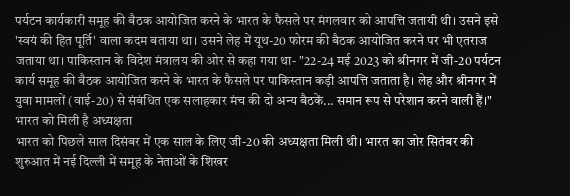पर्यटन कार्यकारी समूह की बैठक आयोजित करने के भारत के फैसले पर मंगलवार को आपत्ति जतायी थी। उसने इसे 'स्वयं की हित पूर्ति' वाला कदम बताया था। उसने लेह में यूथ-20 फोरम की बैठक आयोजित करने पर भी एतराज जताया था। पाकिस्तान के विदेश मंत्रालय की ओर से कहा गया था- "22-24 मई 2023 को श्रीनगर में जी-20 पर्यटन कार्य समूह की बैठक आयोजित करने के भारत के फैसले पर पाकिस्तान कड़ी आपत्ति जताता है। लेह और श्रीनगर में युवा मामलों (वाई-20) से संबंधित एक सलाहकार मंच की दो अन्य बैठकें... समान रूप से परेशान करने वाली हैं।"
भारत को मिली है अध्यक्षता
भारत को पिछले साल दिसंबर में एक साल के लिए जी-20 की अध्यक्षता मिली थी। भारत का जोर सितंबर की शुरुआत में नई दिल्ली में समूह के नेताओं के शिखर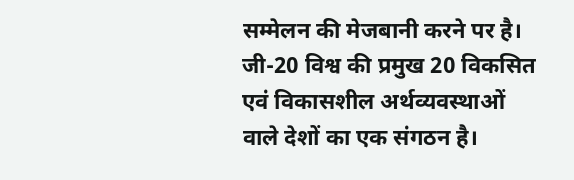सम्मेलन की मेजबानी करने पर है। जी-20 विश्व की प्रमुख 20 विकसित एवं विकासशील अर्थव्यवस्थाओं वाले देशों का एक संगठन है।